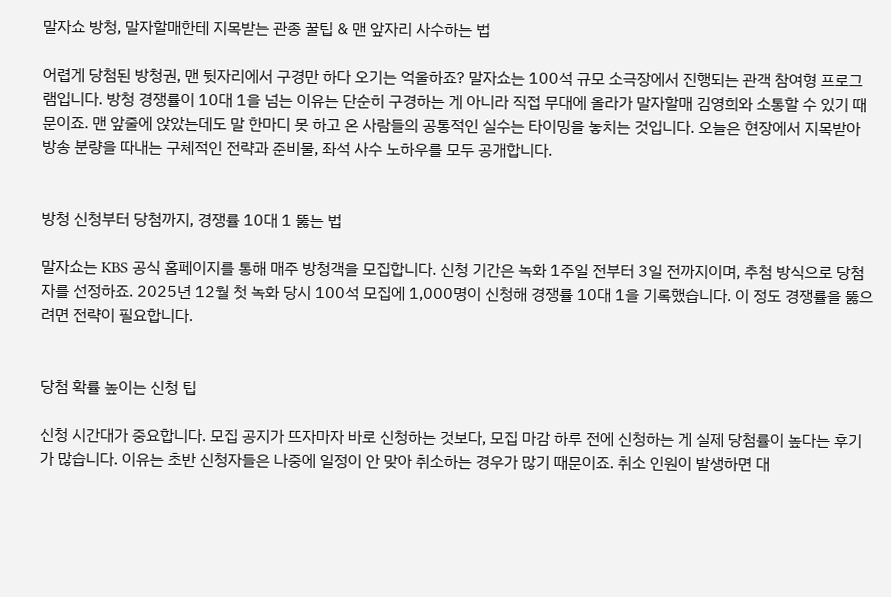말자쇼 방청, 말자할매한테 지목받는 관종 꿀팁 & 맨 앞자리 사수하는 법

어렵게 당첨된 방청권, 맨 뒷자리에서 구경만 하다 오기는 억울하죠? 말자쇼는 100석 규모 소극장에서 진행되는 관객 참여형 프로그램입니다. 방청 경쟁률이 10대 1을 넘는 이유는 단순히 구경하는 게 아니라 직접 무대에 올라가 말자할매 김영희와 소통할 수 있기 때문이죠. 맨 앞줄에 앉았는데도 말 한마디 못 하고 온 사람들의 공통적인 실수는 타이밍을 놓치는 것입니다. 오늘은 현장에서 지목받아 방송 분량을 따내는 구체적인 전략과 준비물, 좌석 사수 노하우를 모두 공개합니다.


방청 신청부터 당첨까지, 경쟁률 10대 1 뚫는 법

말자쇼는 KBS 공식 홈페이지를 통해 매주 방청객을 모집합니다. 신청 기간은 녹화 1주일 전부터 3일 전까지이며, 추첨 방식으로 당첨자를 선정하죠. 2025년 12월 첫 녹화 당시 100석 모집에 1,000명이 신청해 경쟁률 10대 1을 기록했습니다. 이 정도 경쟁률을 뚫으려면 전략이 필요합니다.


당첨 확률 높이는 신청 팁

신청 시간대가 중요합니다. 모집 공지가 뜨자마자 바로 신청하는 것보다, 모집 마감 하루 전에 신청하는 게 실제 당첨률이 높다는 후기가 많습니다. 이유는 초반 신청자들은 나중에 일정이 안 맞아 취소하는 경우가 많기 때문이죠. 취소 인원이 발생하면 대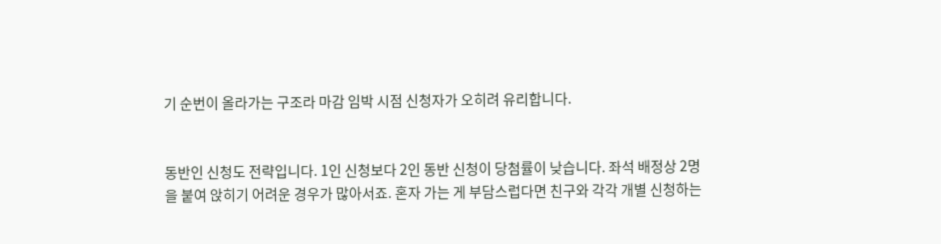기 순번이 올라가는 구조라 마감 임박 시점 신청자가 오히려 유리합니다.


동반인 신청도 전략입니다. 1인 신청보다 2인 동반 신청이 당첨률이 낮습니다. 좌석 배정상 2명을 붙여 앉히기 어려운 경우가 많아서죠. 혼자 가는 게 부담스럽다면 친구와 각각 개별 신청하는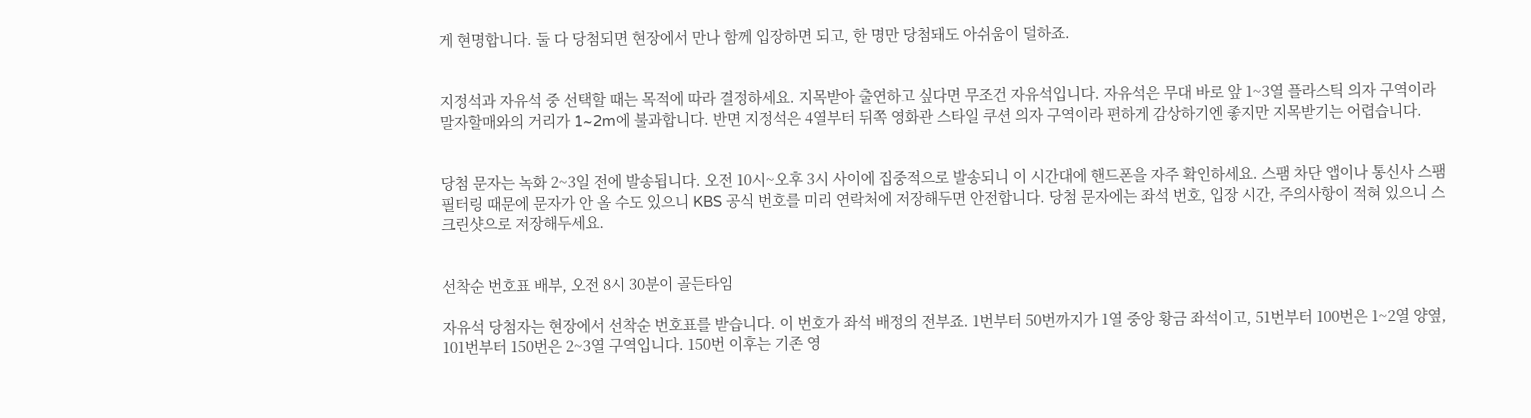게 현명합니다. 둘 다 당첨되면 현장에서 만나 함께 입장하면 되고, 한 명만 당첨돼도 아쉬움이 덜하죠.


지정석과 자유석 중 선택할 때는 목적에 따라 결정하세요. 지목받아 출연하고 싶다면 무조건 자유석입니다. 자유석은 무대 바로 앞 1~3열 플라스틱 의자 구역이라 말자할매와의 거리가 1~2m에 불과합니다. 반면 지정석은 4열부터 뒤쪽 영화관 스타일 쿠션 의자 구역이라 편하게 감상하기엔 좋지만 지목받기는 어렵습니다.


당첨 문자는 녹화 2~3일 전에 발송됩니다. 오전 10시~오후 3시 사이에 집중적으로 발송되니 이 시간대에 핸드폰을 자주 확인하세요. 스팸 차단 앱이나 통신사 스팸 필터링 때문에 문자가 안 올 수도 있으니 KBS 공식 번호를 미리 연락처에 저장해두면 안전합니다. 당첨 문자에는 좌석 번호, 입장 시간, 주의사항이 적혀 있으니 스크린샷으로 저장해두세요.


선착순 번호표 배부, 오전 8시 30분이 골든타임

자유석 당첨자는 현장에서 선착순 번호표를 받습니다. 이 번호가 좌석 배정의 전부죠. 1번부터 50번까지가 1열 중앙 황금 좌석이고, 51번부터 100번은 1~2열 양옆, 101번부터 150번은 2~3열 구역입니다. 150번 이후는 기존 영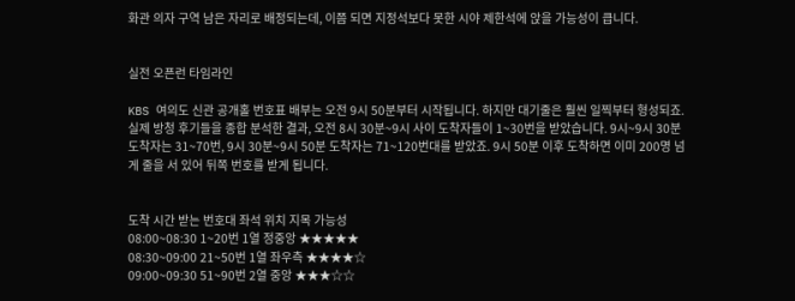화관 의자 구역 남은 자리로 배정되는데, 이쯤 되면 지정석보다 못한 시야 제한석에 앉을 가능성이 큽니다.


실전 오픈런 타임라인

KBS 여의도 신관 공개홀 번호표 배부는 오전 9시 50분부터 시작됩니다. 하지만 대기줄은 훨씬 일찍부터 형성되죠. 실제 방청 후기들을 종합 분석한 결과, 오전 8시 30분~9시 사이 도착자들이 1~30번을 받았습니다. 9시~9시 30분 도착자는 31~70번, 9시 30분~9시 50분 도착자는 71~120번대를 받았죠. 9시 50분 이후 도착하면 이미 200명 넘게 줄을 서 있어 뒤쪽 번호를 받게 됩니다.


도착 시간 받는 번호대 좌석 위치 지목 가능성
08:00~08:30 1~20번 1열 정중앙 ★★★★★
08:30~09:00 21~50번 1열 좌우측 ★★★★☆
09:00~09:30 51~90번 2열 중앙 ★★★☆☆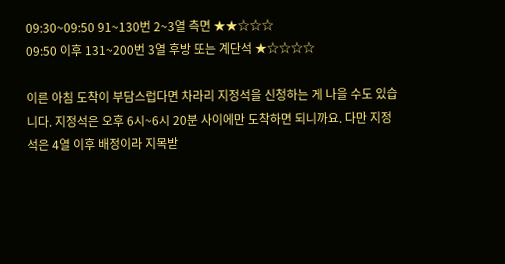09:30~09:50 91~130번 2~3열 측면 ★★☆☆☆
09:50 이후 131~200번 3열 후방 또는 계단석 ★☆☆☆☆

이른 아침 도착이 부담스럽다면 차라리 지정석을 신청하는 게 나을 수도 있습니다. 지정석은 오후 6시~6시 20분 사이에만 도착하면 되니까요. 다만 지정석은 4열 이후 배정이라 지목받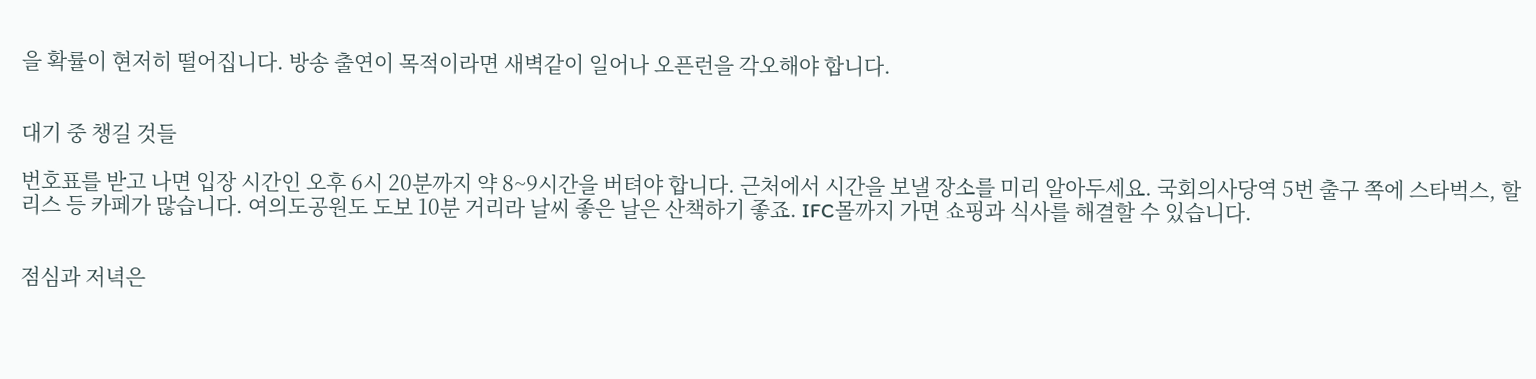을 확률이 현저히 떨어집니다. 방송 출연이 목적이라면 새벽같이 일어나 오픈런을 각오해야 합니다.


대기 중 챙길 것들

번호표를 받고 나면 입장 시간인 오후 6시 20분까지 약 8~9시간을 버텨야 합니다. 근처에서 시간을 보낼 장소를 미리 알아두세요. 국회의사당역 5번 출구 쪽에 스타벅스, 할리스 등 카페가 많습니다. 여의도공원도 도보 10분 거리라 날씨 좋은 날은 산책하기 좋죠. IFC몰까지 가면 쇼핑과 식사를 해결할 수 있습니다.


점심과 저녁은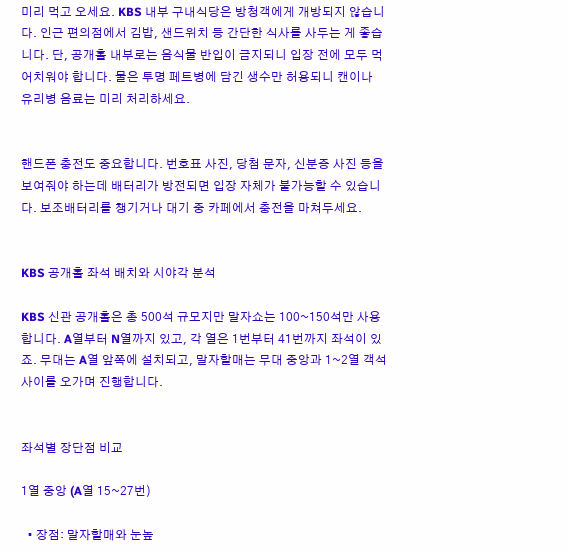미리 먹고 오세요. KBS 내부 구내식당은 방청객에게 개방되지 않습니다. 인근 편의점에서 김밥, 샌드위치 등 간단한 식사를 사두는 게 좋습니다. 단, 공개홀 내부로는 음식물 반입이 금지되니 입장 전에 모두 먹어치워야 합니다. 물은 투명 페트병에 담긴 생수만 허용되니 캔이나 유리병 음료는 미리 처리하세요.


핸드폰 충전도 중요합니다. 번호표 사진, 당첨 문자, 신분증 사진 등을 보여줘야 하는데 배터리가 방전되면 입장 자체가 불가능할 수 있습니다. 보조배터리를 챙기거나 대기 중 카페에서 충전을 마쳐두세요.


KBS 공개홀 좌석 배치와 시야각 분석

KBS 신관 공개홀은 총 500석 규모지만 말자쇼는 100~150석만 사용합니다. A열부터 N열까지 있고, 각 열은 1번부터 41번까지 좌석이 있죠. 무대는 A열 앞쪽에 설치되고, 말자할매는 무대 중앙과 1~2열 객석 사이를 오가며 진행합니다.


좌석별 장단점 비교

1열 중앙 (A열 15~27번)

  • 장점: 말자할매와 눈높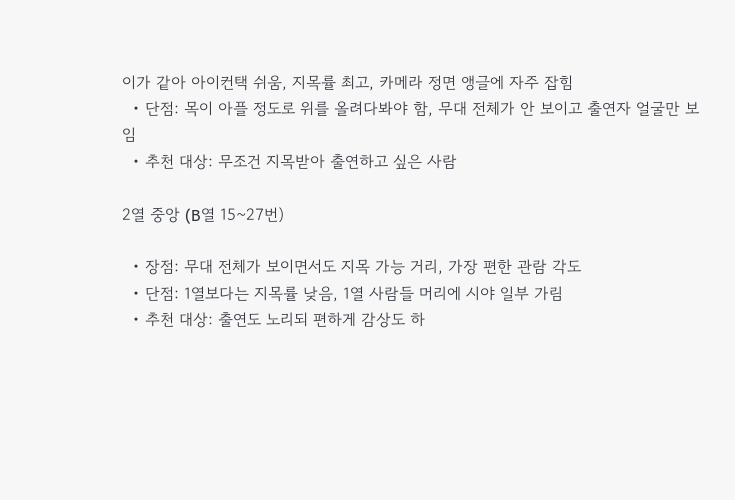이가 같아 아이컨택 쉬움, 지목률 최고, 카메라 정면 앵글에 자주 잡힘
  • 단점: 목이 아플 정도로 위를 올려다봐야 함, 무대 전체가 안 보이고 출연자 얼굴만 보임
  • 추천 대상: 무조건 지목받아 출연하고 싶은 사람

2열 중앙 (B열 15~27번)

  • 장점: 무대 전체가 보이면서도 지목 가능 거리, 가장 편한 관람 각도
  • 단점: 1열보다는 지목률 낮음, 1열 사람들 머리에 시야 일부 가림
  • 추천 대상: 출연도 노리되 편하게 감상도 하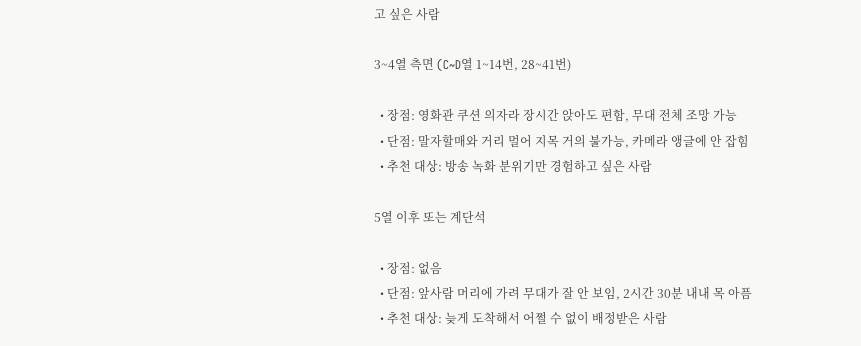고 싶은 사람

3~4열 측면 (C~D열 1~14번, 28~41번)

  • 장점: 영화관 쿠션 의자라 장시간 앉아도 편함, 무대 전체 조망 가능
  • 단점: 말자할매와 거리 멀어 지목 거의 불가능, 카메라 앵글에 안 잡힘
  • 추천 대상: 방송 녹화 분위기만 경험하고 싶은 사람

5열 이후 또는 계단석

  • 장점: 없음
  • 단점: 앞사람 머리에 가려 무대가 잘 안 보임, 2시간 30분 내내 목 아픔
  • 추천 대상: 늦게 도착해서 어쩔 수 없이 배정받은 사람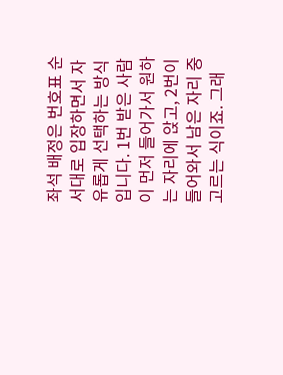좌석 배정은 번호표 순서대로 입장하면서 자유롭게 선택하는 방식입니다. 1번 받은 사람이 먼저 들어가서 원하는 자리에 앉고, 2번이 들어와서 남은 자리 중 고르는 식이죠. 그래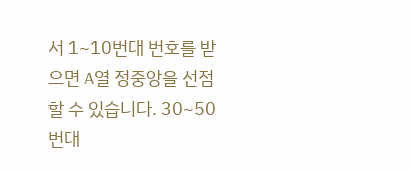서 1~10번대 번호를 받으면 A열 정중앙을 선점할 수 있습니다. 30~50번대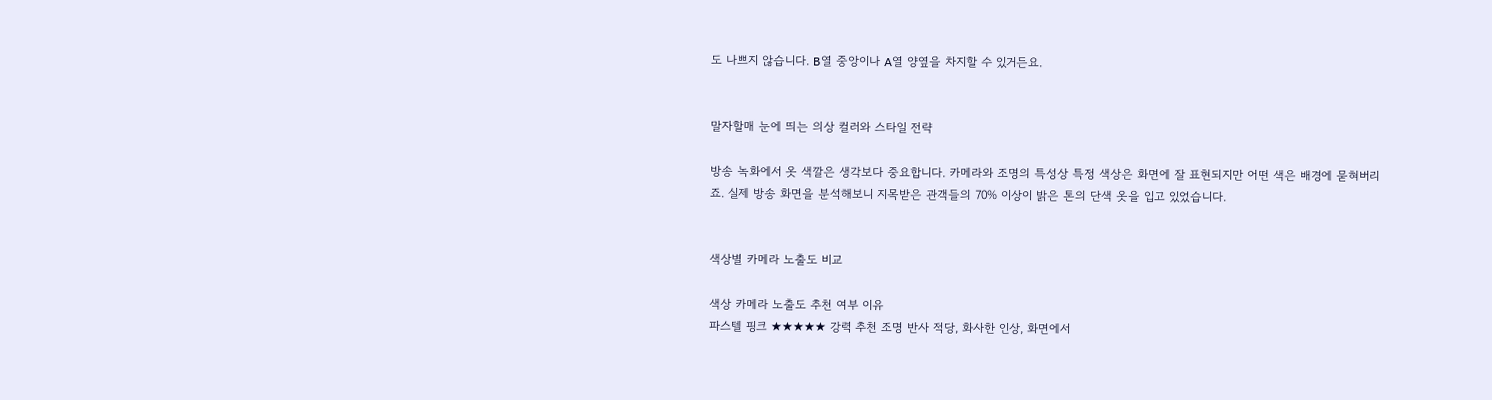도 나쁘지 않습니다. B열 중앙이나 A열 양옆을 차지할 수 있거든요.


말자할매 눈에 띄는 의상 컬러와 스타일 전략

방송 녹화에서 옷 색깔은 생각보다 중요합니다. 카메라와 조명의 특성상 특정 색상은 화면에 잘 표현되지만 어떤 색은 배경에 묻혀버리죠. 실제 방송 화면을 분석해보니 지목받은 관객들의 70% 이상이 밝은 톤의 단색 옷을 입고 있었습니다.


색상별 카메라 노출도 비교

색상 카메라 노출도 추천 여부 이유
파스텔 핑크 ★★★★★ 강력 추천 조명 반사 적당, 화사한 인상, 화면에서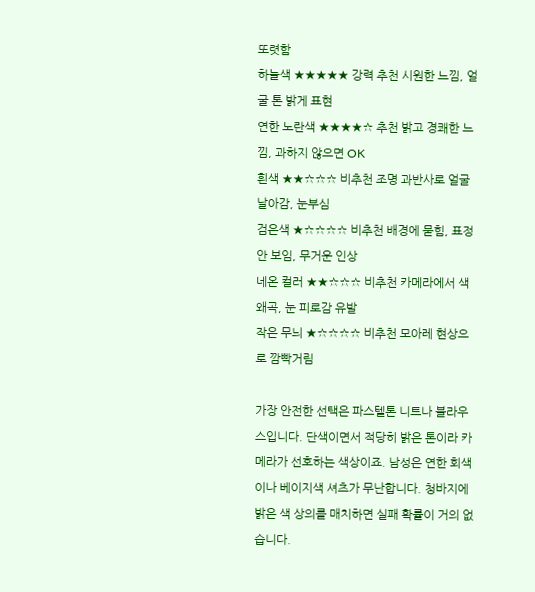또렷함
하늘색 ★★★★★ 강력 추천 시원한 느낌, 얼굴 톤 밝게 표현
연한 노란색 ★★★★☆ 추천 밝고 경쾌한 느낌, 과하지 않으면 OK
흰색 ★★☆☆☆ 비추천 조명 과반사로 얼굴 날아감, 눈부심
검은색 ★☆☆☆☆ 비추천 배경에 묻힘, 표정 안 보임, 무거운 인상
네온 컬러 ★★☆☆☆ 비추천 카메라에서 색 왜곡, 눈 피로감 유발
작은 무늬 ★☆☆☆☆ 비추천 모아레 현상으로 깜빡거림

가장 안전한 선택은 파스텔톤 니트나 블라우스입니다. 단색이면서 적당히 밝은 톤이라 카메라가 선호하는 색상이죠. 남성은 연한 회색이나 베이지색 셔츠가 무난합니다. 청바지에 밝은 색 상의를 매치하면 실패 확률이 거의 없습니다.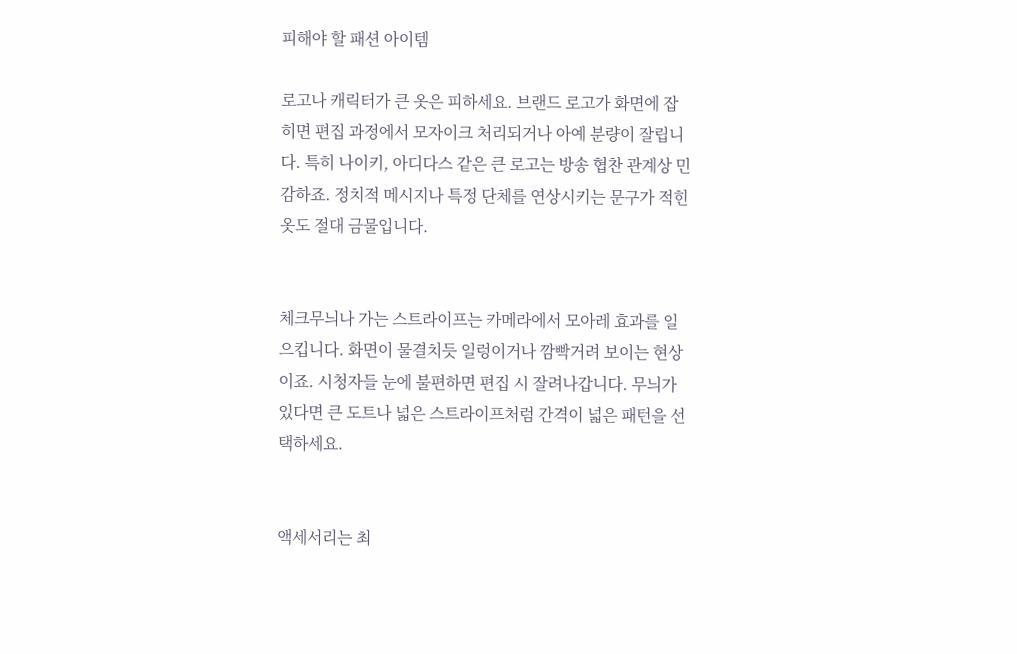피해야 할 패션 아이템

로고나 캐릭터가 큰 옷은 피하세요. 브랜드 로고가 화면에 잡히면 편집 과정에서 모자이크 처리되거나 아예 분량이 잘립니다. 특히 나이키, 아디다스 같은 큰 로고는 방송 협찬 관계상 민감하죠. 정치적 메시지나 특정 단체를 연상시키는 문구가 적힌 옷도 절대 금물입니다.


체크무늬나 가는 스트라이프는 카메라에서 모아레 효과를 일으킵니다. 화면이 물결치듯 일렁이거나 깜빡거려 보이는 현상이죠. 시청자들 눈에 불편하면 편집 시 잘려나갑니다. 무늬가 있다면 큰 도트나 넓은 스트라이프처럼 간격이 넓은 패턴을 선택하세요.


액세서리는 최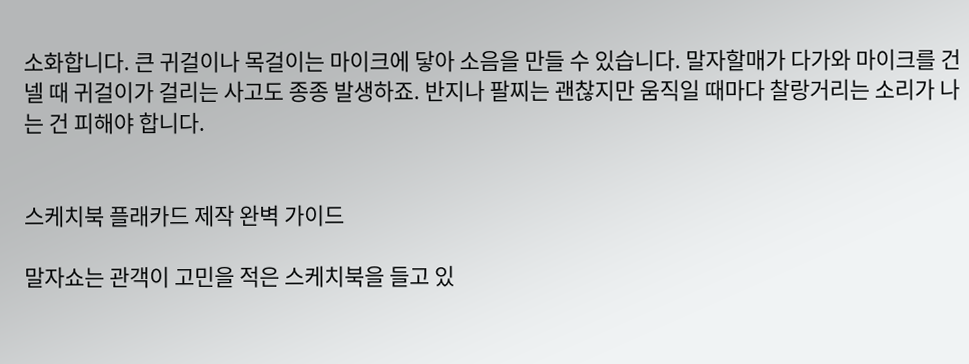소화합니다. 큰 귀걸이나 목걸이는 마이크에 닿아 소음을 만들 수 있습니다. 말자할매가 다가와 마이크를 건넬 때 귀걸이가 걸리는 사고도 종종 발생하죠. 반지나 팔찌는 괜찮지만 움직일 때마다 찰랑거리는 소리가 나는 건 피해야 합니다.


스케치북 플래카드 제작 완벽 가이드

말자쇼는 관객이 고민을 적은 스케치북을 들고 있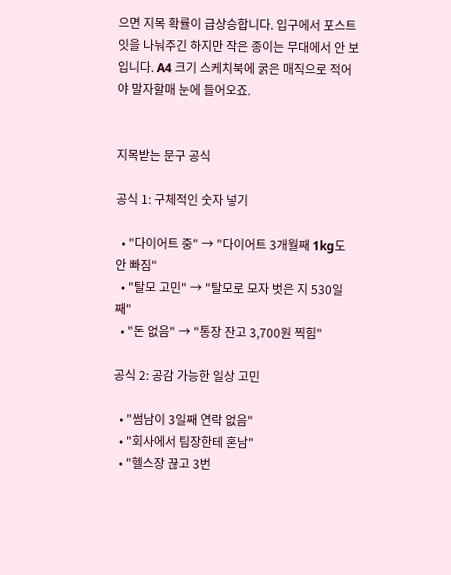으면 지목 확률이 급상승합니다. 입구에서 포스트잇을 나눠주긴 하지만 작은 종이는 무대에서 안 보입니다. A4 크기 스케치북에 굵은 매직으로 적어야 말자할매 눈에 들어오죠.


지목받는 문구 공식

공식 1: 구체적인 숫자 넣기

  • "다이어트 중" → "다이어트 3개월째 1kg도 안 빠짐"
  • "탈모 고민" → "탈모로 모자 벗은 지 530일째"
  • "돈 없음" → "통장 잔고 3,700원 찍힘"

공식 2: 공감 가능한 일상 고민

  • "썸남이 3일째 연락 없음"
  • "회사에서 팀장한테 혼남"
  • "헬스장 끊고 3번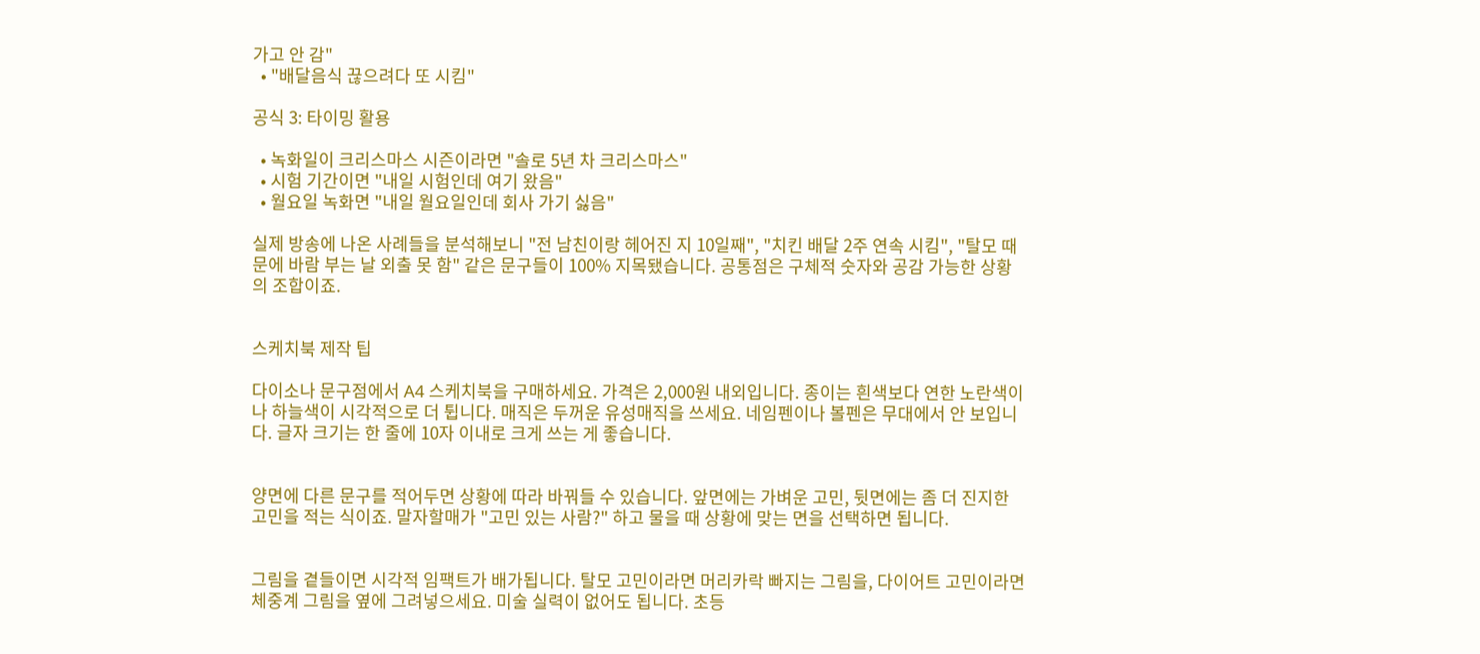가고 안 감"
  • "배달음식 끊으려다 또 시킴"

공식 3: 타이밍 활용

  • 녹화일이 크리스마스 시즌이라면 "솔로 5년 차 크리스마스"
  • 시험 기간이면 "내일 시험인데 여기 왔음"
  • 월요일 녹화면 "내일 월요일인데 회사 가기 싫음"

실제 방송에 나온 사례들을 분석해보니 "전 남친이랑 헤어진 지 10일째", "치킨 배달 2주 연속 시킴", "탈모 때문에 바람 부는 날 외출 못 함" 같은 문구들이 100% 지목됐습니다. 공통점은 구체적 숫자와 공감 가능한 상황의 조합이죠.


스케치북 제작 팁

다이소나 문구점에서 A4 스케치북을 구매하세요. 가격은 2,000원 내외입니다. 종이는 흰색보다 연한 노란색이나 하늘색이 시각적으로 더 튑니다. 매직은 두꺼운 유성매직을 쓰세요. 네임펜이나 볼펜은 무대에서 안 보입니다. 글자 크기는 한 줄에 10자 이내로 크게 쓰는 게 좋습니다.


양면에 다른 문구를 적어두면 상황에 따라 바꿔들 수 있습니다. 앞면에는 가벼운 고민, 뒷면에는 좀 더 진지한 고민을 적는 식이죠. 말자할매가 "고민 있는 사람?" 하고 물을 때 상황에 맞는 면을 선택하면 됩니다.


그림을 곁들이면 시각적 임팩트가 배가됩니다. 탈모 고민이라면 머리카락 빠지는 그림을, 다이어트 고민이라면 체중계 그림을 옆에 그려넣으세요. 미술 실력이 없어도 됩니다. 초등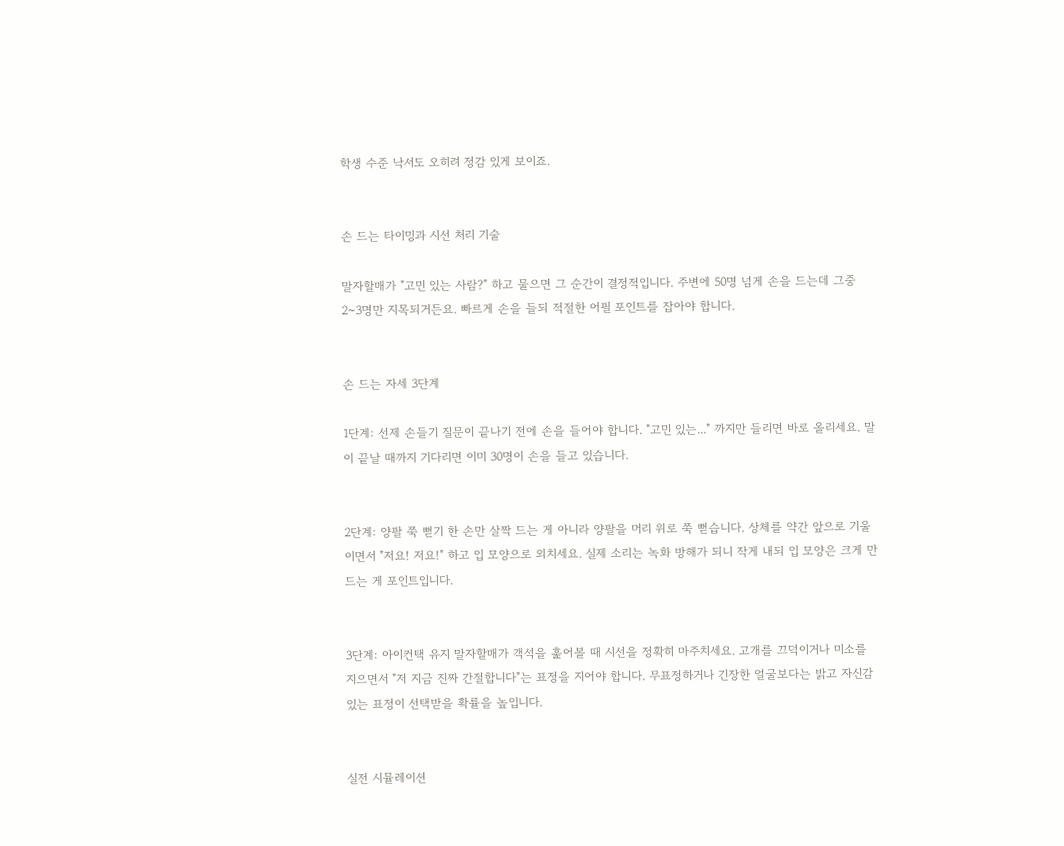학생 수준 낙서도 오히려 정감 있게 보이죠.


손 드는 타이밍과 시선 처리 기술

말자할매가 "고민 있는 사람?" 하고 물으면 그 순간이 결정적입니다. 주변에 50명 넘게 손을 드는데 그중 2~3명만 지목되거든요. 빠르게 손을 들되 적절한 어필 포인트를 잡아야 합니다.


손 드는 자세 3단계

1단계: 선제 손들기 질문이 끝나기 전에 손을 들어야 합니다. "고민 있는..." 까지만 들리면 바로 올리세요. 말이 끝날 때까지 기다리면 이미 30명이 손을 들고 있습니다.


2단계: 양팔 쭉 뻗기 한 손만 살짝 드는 게 아니라 양팔을 머리 위로 쭉 뻗습니다. 상체를 약간 앞으로 기울이면서 "저요! 저요!" 하고 입 모양으로 외치세요. 실제 소리는 녹화 방해가 되니 작게 내되 입 모양은 크게 만드는 게 포인트입니다.


3단계: 아이컨택 유지 말자할매가 객석을 훑어볼 때 시선을 정확히 마주치세요. 고개를 끄덕이거나 미소를 지으면서 "저 지금 진짜 간절합니다"는 표정을 지어야 합니다. 무표정하거나 긴장한 얼굴보다는 밝고 자신감 있는 표정이 선택받을 확률을 높입니다.


실전 시뮬레이션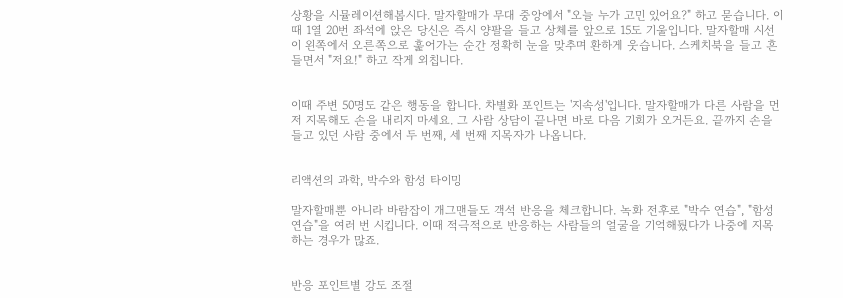상황을 시뮬레이션해봅시다. 말자할매가 무대 중앙에서 "오늘 누가 고민 있어요?" 하고 묻습니다. 이때 1열 20번 좌석에 앉은 당신은 즉시 양팔을 들고 상체를 앞으로 15도 기울입니다. 말자할매 시선이 왼쪽에서 오른쪽으로 훑어가는 순간 정확히 눈을 맞추며 환하게 웃습니다. 스케치북을 들고 흔들면서 "저요!" 하고 작게 외칩니다.


이때 주변 50명도 같은 행동을 합니다. 차별화 포인트는 '지속성'입니다. 말자할매가 다른 사람을 먼저 지목해도 손을 내리지 마세요. 그 사람 상담이 끝나면 바로 다음 기회가 오거든요. 끝까지 손을 들고 있던 사람 중에서 두 번째, 세 번째 지목자가 나옵니다.


리액션의 과학, 박수와 함성 타이밍

말자할매뿐 아니라 바람잡이 개그맨들도 객석 반응을 체크합니다. 녹화 전후로 "박수 연습", "함성 연습"을 여러 번 시킵니다. 이때 적극적으로 반응하는 사람들의 얼굴을 기억해뒀다가 나중에 지목하는 경우가 많죠.


반응 포인트별 강도 조절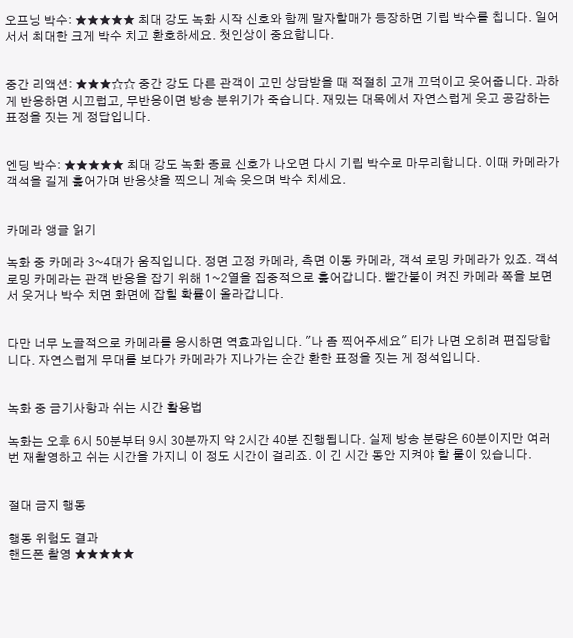오프닝 박수: ★★★★★ 최대 강도 녹화 시작 신호와 함께 말자할매가 등장하면 기립 박수를 칩니다. 일어서서 최대한 크게 박수 치고 환호하세요. 첫인상이 중요합니다.


중간 리액션: ★★★☆☆ 중간 강도 다른 관객이 고민 상담받을 때 적절히 고개 끄덕이고 웃어줍니다. 과하게 반응하면 시끄럽고, 무반응이면 방송 분위기가 죽습니다. 재밌는 대목에서 자연스럽게 웃고 공감하는 표정을 짓는 게 정답입니다.


엔딩 박수: ★★★★★ 최대 강도 녹화 종료 신호가 나오면 다시 기립 박수로 마무리합니다. 이때 카메라가 객석을 길게 훑어가며 반응샷을 찍으니 계속 웃으며 박수 치세요.


카메라 앵글 읽기

녹화 중 카메라 3~4대가 움직입니다. 정면 고정 카메라, 측면 이동 카메라, 객석 로밍 카메라가 있죠. 객석 로밍 카메라는 관객 반응을 잡기 위해 1~2열을 집중적으로 훑어갑니다. 빨간불이 켜진 카메라 쪽을 보면서 웃거나 박수 치면 화면에 잡힐 확률이 올라갑니다.


다만 너무 노골적으로 카메라를 응시하면 역효과입니다. "나 좀 찍어주세요" 티가 나면 오히려 편집당합니다. 자연스럽게 무대를 보다가 카메라가 지나가는 순간 환한 표정을 짓는 게 정석입니다.


녹화 중 금기사항과 쉬는 시간 활용법

녹화는 오후 6시 50분부터 9시 30분까지 약 2시간 40분 진행됩니다. 실제 방송 분량은 60분이지만 여러 번 재촬영하고 쉬는 시간을 가지니 이 정도 시간이 걸리죠. 이 긴 시간 동안 지켜야 할 룰이 있습니다.


절대 금지 행동

행동 위험도 결과
핸드폰 촬영 ★★★★★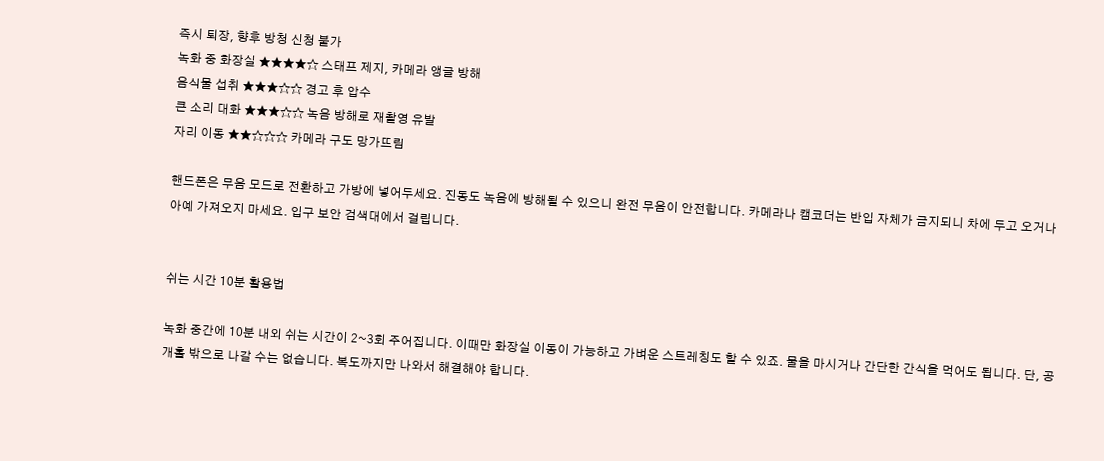즉시 퇴장, 향후 방청 신청 불가
녹화 중 화장실 ★★★★☆ 스태프 제지, 카메라 앵글 방해
음식물 섭취 ★★★☆☆ 경고 후 압수
큰 소리 대화 ★★★☆☆ 녹음 방해로 재촬영 유발
자리 이동 ★★☆☆☆ 카메라 구도 망가뜨림

핸드폰은 무음 모드로 전환하고 가방에 넣어두세요. 진동도 녹음에 방해될 수 있으니 완전 무음이 안전합니다. 카메라나 캠코더는 반입 자체가 금지되니 차에 두고 오거나 아예 가져오지 마세요. 입구 보안 검색대에서 걸립니다.


쉬는 시간 10분 활용법

녹화 중간에 10분 내외 쉬는 시간이 2~3회 주어집니다. 이때만 화장실 이동이 가능하고 가벼운 스트레칭도 할 수 있죠. 물을 마시거나 간단한 간식을 먹어도 됩니다. 단, 공개홀 밖으로 나갈 수는 없습니다. 복도까지만 나와서 해결해야 합니다.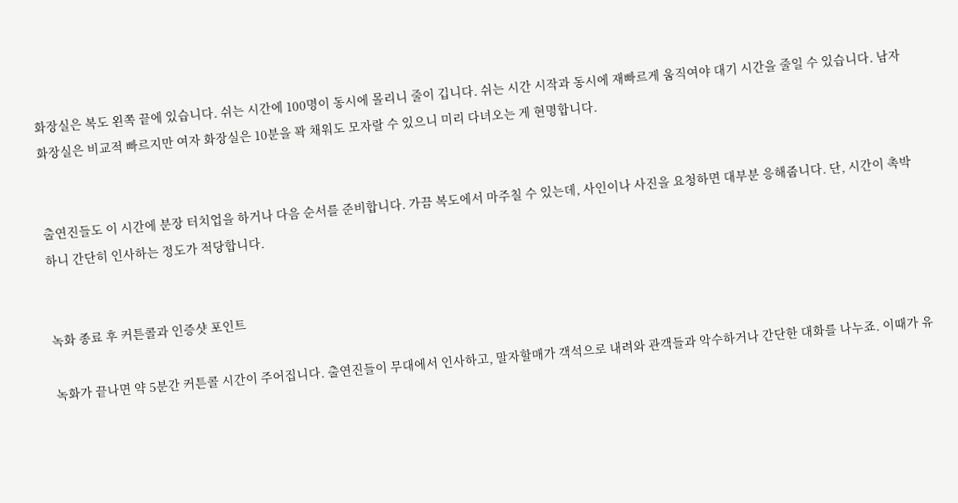화장실은 복도 왼쪽 끝에 있습니다. 쉬는 시간에 100명이 동시에 몰리니 줄이 깁니다. 쉬는 시간 시작과 동시에 재빠르게 움직여야 대기 시간을 줄일 수 있습니다. 남자 화장실은 비교적 빠르지만 여자 화장실은 10분을 꽉 채워도 모자랄 수 있으니 미리 다녀오는 게 현명합니다.


출연진들도 이 시간에 분장 터치업을 하거나 다음 순서를 준비합니다. 가끔 복도에서 마주칠 수 있는데, 사인이나 사진을 요청하면 대부분 응해줍니다. 단, 시간이 촉박하니 간단히 인사하는 정도가 적당합니다.


녹화 종료 후 커튼콜과 인증샷 포인트

녹화가 끝나면 약 5분간 커튼콜 시간이 주어집니다. 출연진들이 무대에서 인사하고, 말자할매가 객석으로 내려와 관객들과 악수하거나 간단한 대화를 나누죠. 이때가 유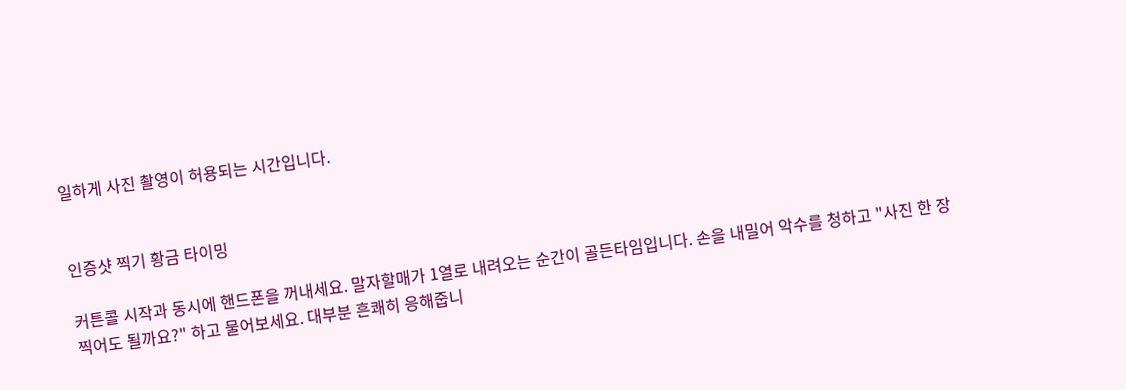일하게 사진 촬영이 허용되는 시간입니다.


인증샷 찍기 황금 타이밍

커튼콜 시작과 동시에 핸드폰을 꺼내세요. 말자할매가 1열로 내려오는 순간이 골든타임입니다. 손을 내밀어 악수를 청하고 "사진 한 장 찍어도 될까요?" 하고 물어보세요. 대부분 흔쾌히 응해줍니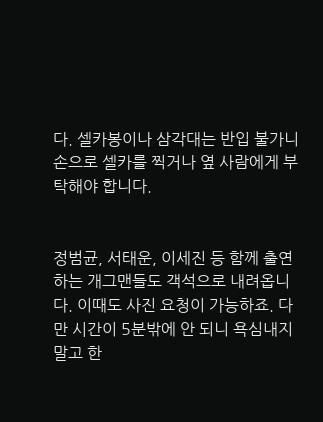다. 셀카봉이나 삼각대는 반입 불가니 손으로 셀카를 찍거나 옆 사람에게 부탁해야 합니다.


정범균, 서태운, 이세진 등 함께 출연하는 개그맨들도 객석으로 내려옵니다. 이때도 사진 요청이 가능하죠. 다만 시간이 5분밖에 안 되니 욕심내지 말고 한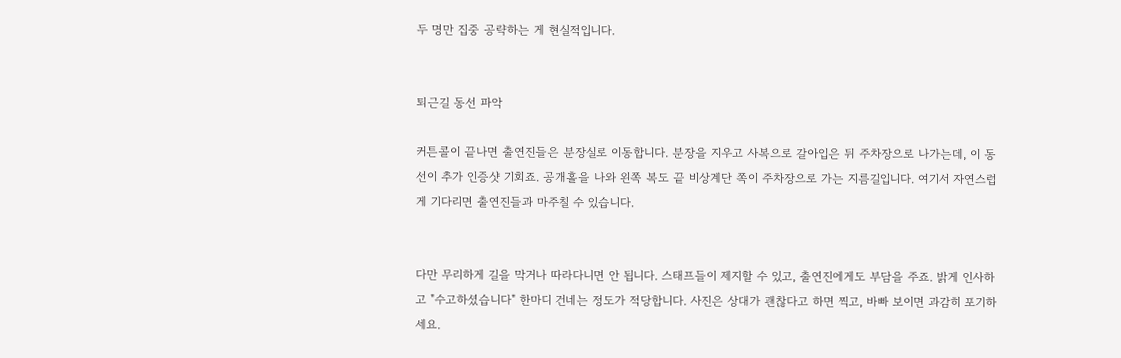두 명만 집중 공략하는 게 현실적입니다.


퇴근길 동선 파악

커튼콜이 끝나면 출연진들은 분장실로 이동합니다. 분장을 지우고 사복으로 갈아입은 뒤 주차장으로 나가는데, 이 동선이 추가 인증샷 기회죠. 공개홀을 나와 왼쪽 복도 끝 비상계단 쪽이 주차장으로 가는 지름길입니다. 여기서 자연스럽게 기다리면 출연진들과 마주칠 수 있습니다.


다만 무리하게 길을 막거나 따라다니면 안 됩니다. 스태프들이 제지할 수 있고, 출연진에게도 부담을 주죠. 밝게 인사하고 "수고하셨습니다" 한마디 건네는 정도가 적당합니다. 사진은 상대가 괜찮다고 하면 찍고, 바빠 보이면 과감히 포기하세요.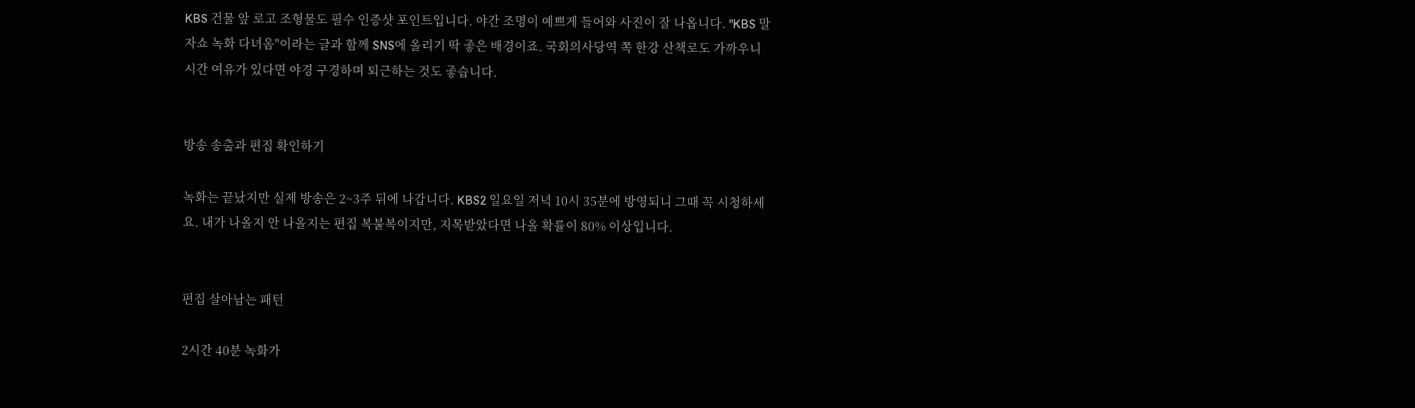KBS 건물 앞 로고 조형물도 필수 인증샷 포인트입니다. 야간 조명이 예쁘게 들어와 사진이 잘 나옵니다. "KBS 말자쇼 녹화 다녀옴"이라는 글과 함께 SNS에 올리기 딱 좋은 배경이죠. 국회의사당역 쪽 한강 산책로도 가까우니 시간 여유가 있다면 야경 구경하며 퇴근하는 것도 좋습니다.


방송 송출과 편집 확인하기

녹화는 끝났지만 실제 방송은 2~3주 뒤에 나갑니다. KBS2 일요일 저녁 10시 35분에 방영되니 그때 꼭 시청하세요. 내가 나올지 안 나올지는 편집 복불복이지만, 지목받았다면 나올 확률이 80% 이상입니다.


편집 살아남는 패턴

2시간 40분 녹화가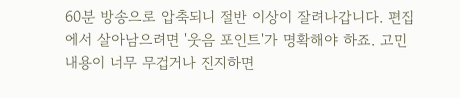60분 방송으로 압축되니 절반 이상이 잘려나갑니다. 편집에서 살아남으려면 '웃음 포인트'가 명확해야 하죠. 고민 내용이 너무 무겁거나 진지하면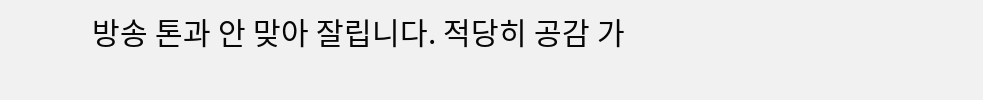방송 톤과 안 맞아 잘립니다. 적당히 공감 가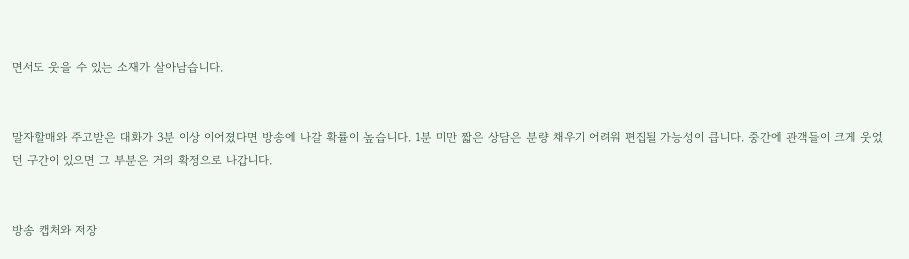면서도 웃을 수 있는 소재가 살아남습니다.


말자할매와 주고받은 대화가 3분 이상 이어졌다면 방송에 나갈 확률이 높습니다. 1분 미만 짧은 상담은 분량 채우기 어려워 편집될 가능성이 큽니다. 중간에 관객들이 크게 웃었던 구간이 있으면 그 부분은 거의 확정으로 나갑니다.


방송 캡처와 저장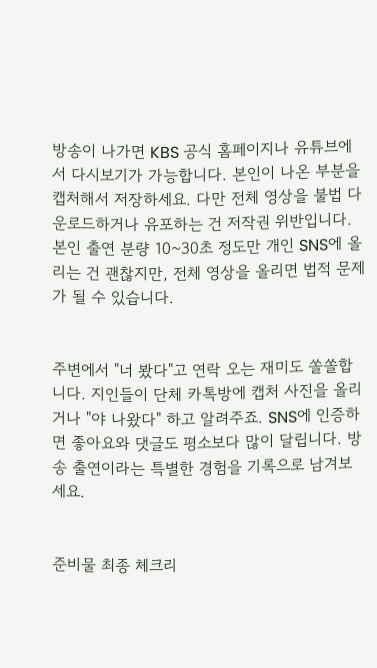방송이 나가면 KBS 공식 홈페이지나 유튜브에서 다시보기가 가능합니다. 본인이 나온 부분을 캡처해서 저장하세요. 다만 전체 영상을 불법 다운로드하거나 유포하는 건 저작권 위반입니다. 본인 출연 분량 10~30초 정도만 개인 SNS에 올리는 건 괜찮지만, 전체 영상을 올리면 법적 문제가 될 수 있습니다.


주변에서 "너 봤다"고 연락 오는 재미도 쏠쏠합니다. 지인들이 단체 카톡방에 캡처 사진을 올리거나 "야 나왔다" 하고 알려주죠. SNS에 인증하면 좋아요와 댓글도 평소보다 많이 달립니다. 방송 출연이라는 특별한 경험을 기록으로 남겨보세요.


준비물 최종 체크리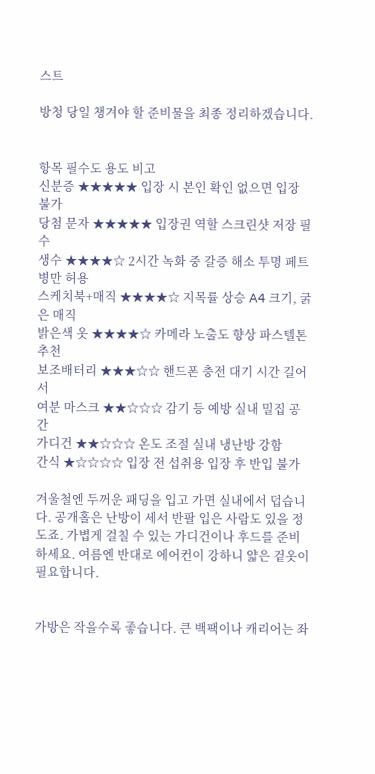스트

방청 당일 챙겨야 할 준비물을 최종 정리하겠습니다.


항목 필수도 용도 비고
신분증 ★★★★★ 입장 시 본인 확인 없으면 입장 불가
당첨 문자 ★★★★★ 입장권 역할 스크린샷 저장 필수
생수 ★★★★☆ 2시간 녹화 중 갈증 해소 투명 페트병만 허용
스케치북+매직 ★★★★☆ 지목률 상승 A4 크기, 굵은 매직
밝은색 옷 ★★★★☆ 카메라 노출도 향상 파스텔톤 추천
보조배터리 ★★★☆☆ 핸드폰 충전 대기 시간 길어서
여분 마스크 ★★☆☆☆ 감기 등 예방 실내 밀집 공간
가디건 ★★☆☆☆ 온도 조절 실내 냉난방 강함
간식 ★☆☆☆☆ 입장 전 섭취용 입장 후 반입 불가

겨울철엔 두꺼운 패딩을 입고 가면 실내에서 덥습니다. 공개홀은 난방이 세서 반팔 입은 사람도 있을 정도죠. 가볍게 걸칠 수 있는 가디건이나 후드를 준비하세요. 여름엔 반대로 에어컨이 강하니 얇은 겉옷이 필요합니다.


가방은 작을수록 좋습니다. 큰 백팩이나 캐리어는 좌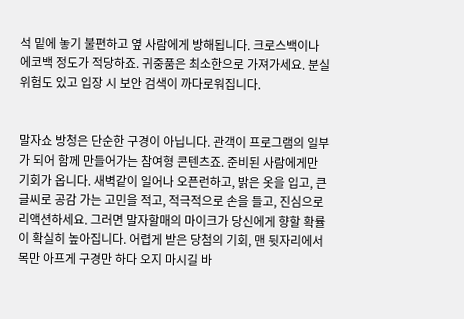석 밑에 놓기 불편하고 옆 사람에게 방해됩니다. 크로스백이나 에코백 정도가 적당하죠. 귀중품은 최소한으로 가져가세요. 분실 위험도 있고 입장 시 보안 검색이 까다로워집니다.


말자쇼 방청은 단순한 구경이 아닙니다. 관객이 프로그램의 일부가 되어 함께 만들어가는 참여형 콘텐츠죠. 준비된 사람에게만 기회가 옵니다. 새벽같이 일어나 오픈런하고, 밝은 옷을 입고, 큰 글씨로 공감 가는 고민을 적고, 적극적으로 손을 들고, 진심으로 리액션하세요. 그러면 말자할매의 마이크가 당신에게 향할 확률이 확실히 높아집니다. 어렵게 받은 당첨의 기회, 맨 뒷자리에서 목만 아프게 구경만 하다 오지 마시길 바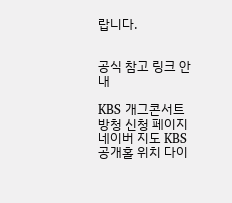랍니다.


공식 참고 링크 안내

KBS 개그콘서트 방청 신청 페이지 네이버 지도 KBS 공개홀 위치 다이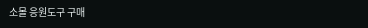소몰 응원도구 구매